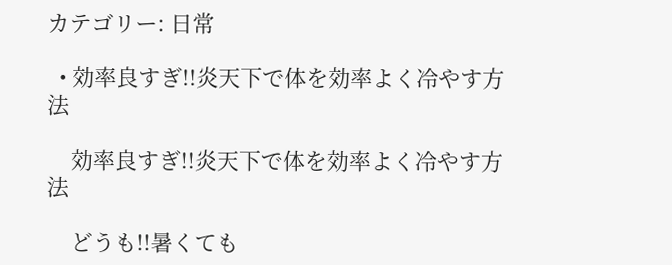カテゴリー: 日常

  • 効率良すぎ!!炎天下で体を効率よく冷やす方法

    効率良すぎ!!炎天下で体を効率よく冷やす方法

    どうも!!暑くても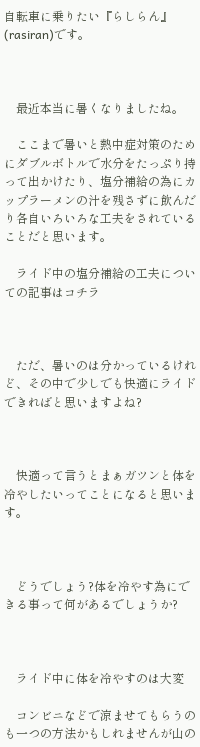自転車に乗りたい『らしらん』(rasiran)です。



    最近本当に暑くなりましたね。

    ここまで暑いと熱中症対策のためにダブルボトルで水分をたっぷり持って出かけたり、塩分補給の為にカップラーメンの汁を残さずに飲んだり各自いろいろな工夫をされていることだと思います。

    ライド中の塩分補給の工夫についての記事はコチラ



    ただ、暑いのは分かっているけれど、その中で少しでも快適にライドできればと思いますよね?



    快適って言うとまぁガツンと体を冷やしたいってことになると思います。



    どうでしょう?体を冷やす為にできる事って何があるでしょうか?



    ライド中に体を冷やすのは大変

    コンビニなどで涼ませてもらうのも一つの方法かもしれませんが山の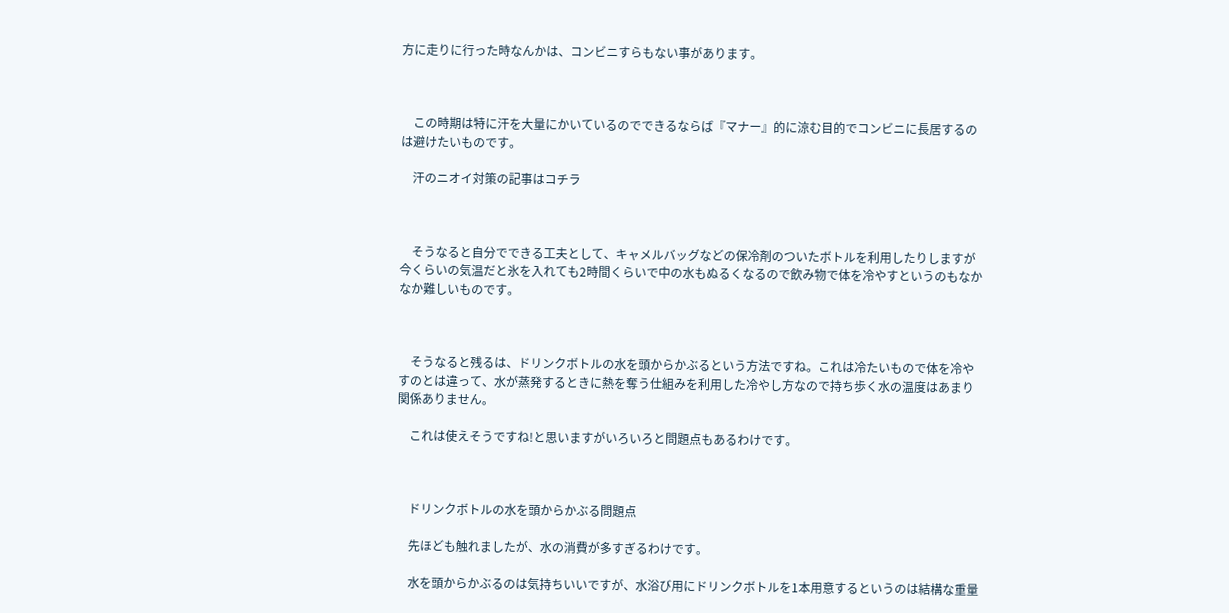方に走りに行った時なんかは、コンビニすらもない事があります。



    この時期は特に汗を大量にかいているのでできるならば『マナー』的に涼む目的でコンビニに長居するのは避けたいものです。

    汗のニオイ対策の記事はコチラ



    そうなると自分でできる工夫として、キャメルバッグなどの保冷剤のついたボトルを利用したりしますが今くらいの気温だと氷を入れても2時間くらいで中の水もぬるくなるので飲み物で体を冷やすというのもなかなか難しいものです。



    そうなると残るは、ドリンクボトルの水を頭からかぶるという方法ですね。これは冷たいもので体を冷やすのとは違って、水が蒸発するときに熱を奪う仕組みを利用した冷やし方なので持ち歩く水の温度はあまり関係ありません。

    これは使えそうですね!と思いますがいろいろと問題点もあるわけです。



    ドリンクボトルの水を頭からかぶる問題点

    先ほども触れましたが、水の消費が多すぎるわけです。

    水を頭からかぶるのは気持ちいいですが、水浴び用にドリンクボトルを1本用意するというのは結構な重量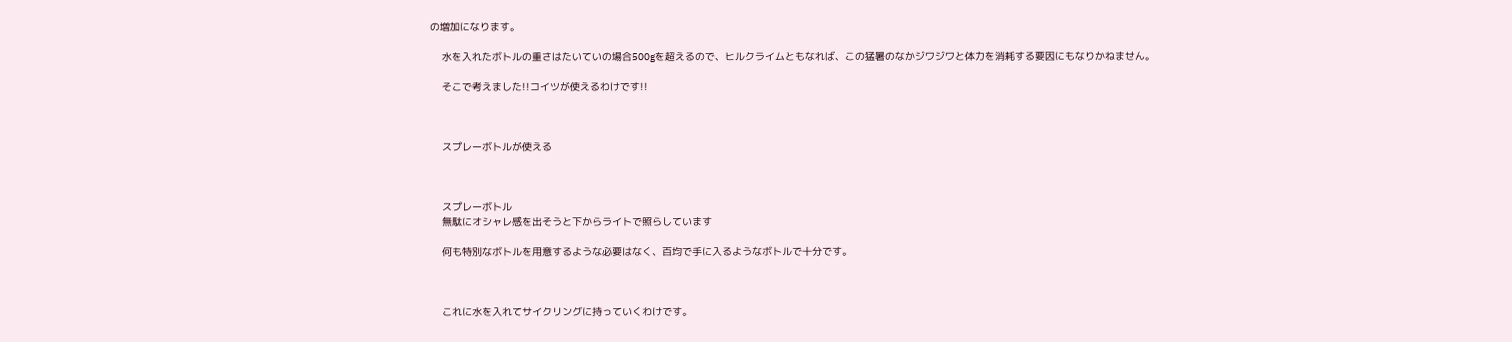の増加になります。

    水を入れたボトルの重さはたいていの場合500gを超えるので、ヒルクライムともなれば、この猛暑のなかジワジワと体力を消耗する要因にもなりかねません。

    そこで考えました!!コイツが使えるわけです!!



    スプレーボトルが使える



    スプレーボトル
    無駄にオシャレ感を出そうと下からライトで照らしています

    何も特別なボトルを用意するような必要はなく、百均で手に入るようなボトルで十分です。



    これに水を入れてサイクリングに持っていくわけです。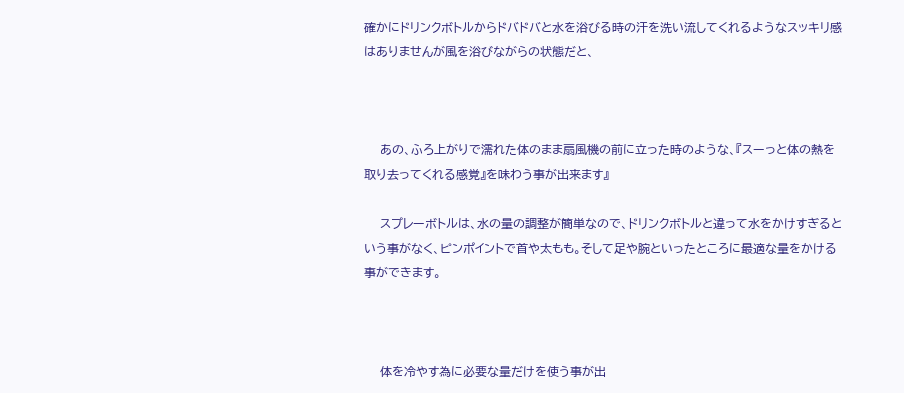確かにドリンクボトルからドバドバと水を浴びる時の汗を洗い流してくれるようなスッキリ感はありませんが風を浴びながらの状態だと、



    あの、ふろ上がりで濡れた体のまま扇風機の前に立った時のような、『スーっと体の熱を取り去ってくれる感覚』を味わう事が出来ます』

    スプレーボトルは、水の量の調整が簡単なので、ドリンクボトルと違って水をかけすぎるという事がなく、ピンポイントで首や太もも。そして足や腕といったところに最適な量をかける事ができます。



    体を冷やす為に必要な量だけを使う事が出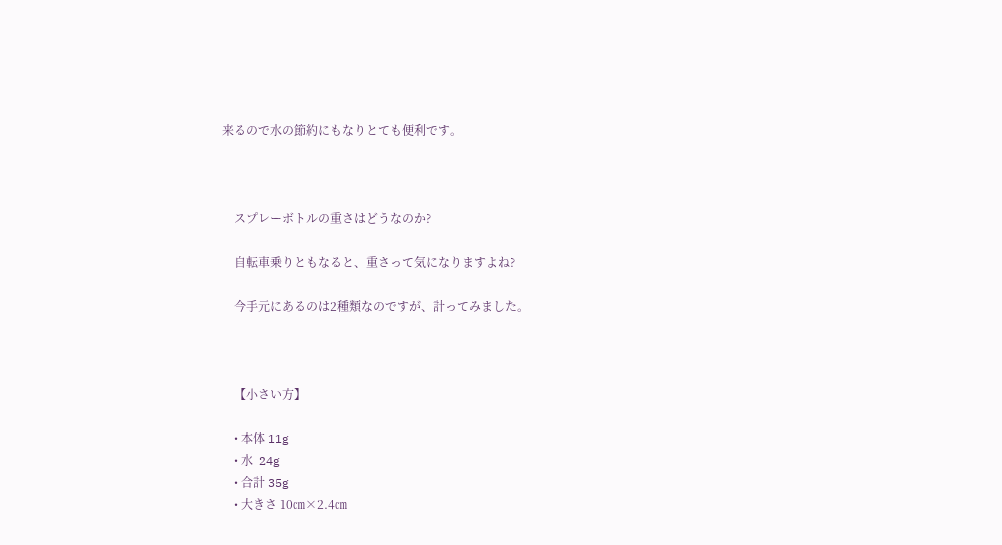来るので水の節約にもなりとても便利です。



    スプレーボトルの重さはどうなのか?

    自転車乗りともなると、重さって気になりますよね?

    今手元にあるのは2種類なのですが、計ってみました。



    【小さい方】

    • 本体 11g
    • 水  24g
    • 合計 35g
    • 大きさ 10㎝×2.4㎝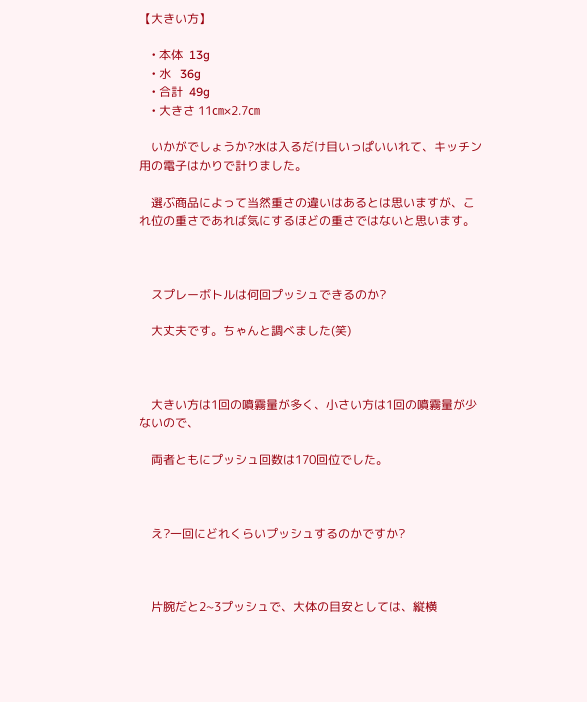【大きい方】

    • 本体  13g
    • 水   36g
    • 合計  49g
    • 大きさ 11㎝×2.7㎝

    いかがでしょうか?水は入るだけ目いっぱいいれて、キッチン用の電子はかりで計りました。

    選ぶ商品によって当然重さの違いはあるとは思いますが、これ位の重さであれば気にするほどの重さではないと思います。



    スプレーボトルは何回プッシュできるのか?

    大丈夫です。ちゃんと調べました(笑)



    大きい方は1回の噴霧量が多く、小さい方は1回の噴霧量が少ないので、

    両者ともにプッシュ回数は170回位でした。



    え?一回にどれくらいプッシュするのかですか?



    片腕だと2~3プッシュで、大体の目安としては、縦横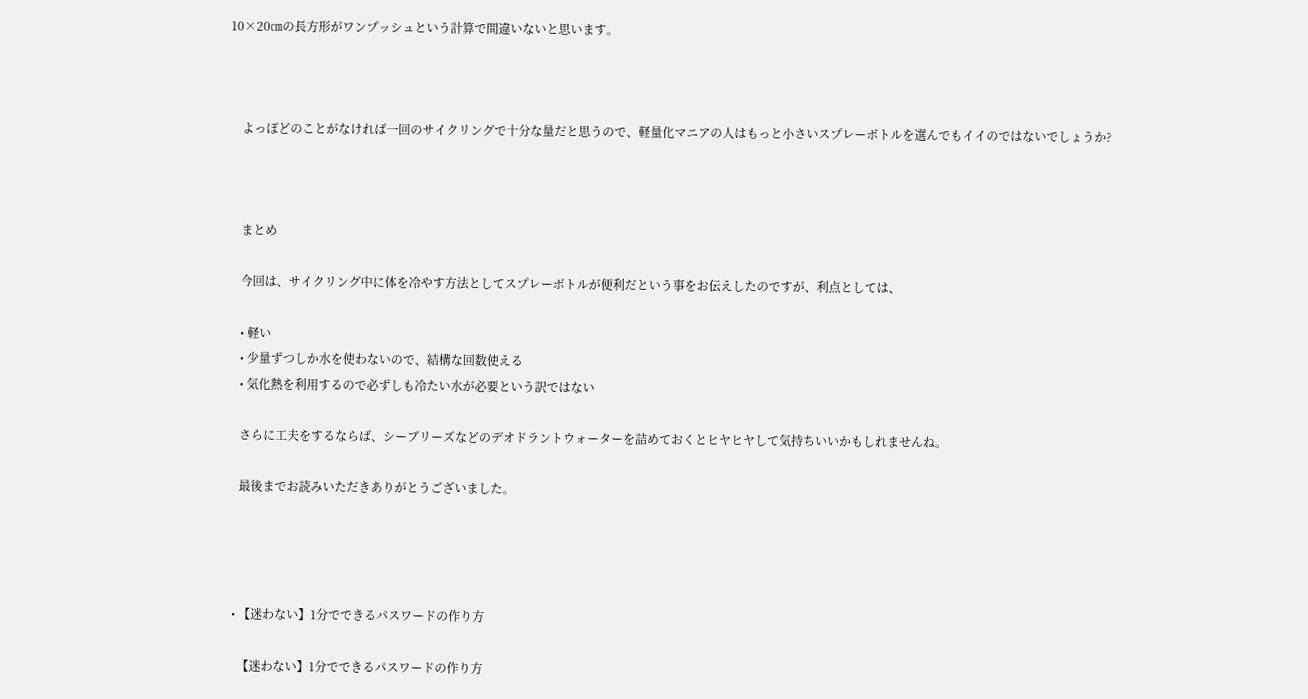10×20㎝の長方形がワンプッシュという計算で間違いないと思います。



    よっぽどのことがなければ一回のサイクリングで十分な量だと思うので、軽量化マニアの人はもっと小さいスプレーボトルを選んでもイイのではないでしょうか?



    まとめ

    今回は、サイクリング中に体を冷やす方法としてスプレーボトルが便利だという事をお伝えしたのですが、利点としては、

    • 軽い
    • 少量ずつしか水を使わないので、結構な回数使える
    • 気化熱を利用するので必ずしも冷たい水が必要という訳ではない

    さらに工夫をするならば、シーブリーズなどのデオドラントウォーターを詰めておくとヒヤヒヤして気持ちいいかもしれませんね。

    最後までお読みいただきありがとうございました。




  • 【迷わない】1分でできるパスワードの作り方

    【迷わない】1分でできるパスワードの作り方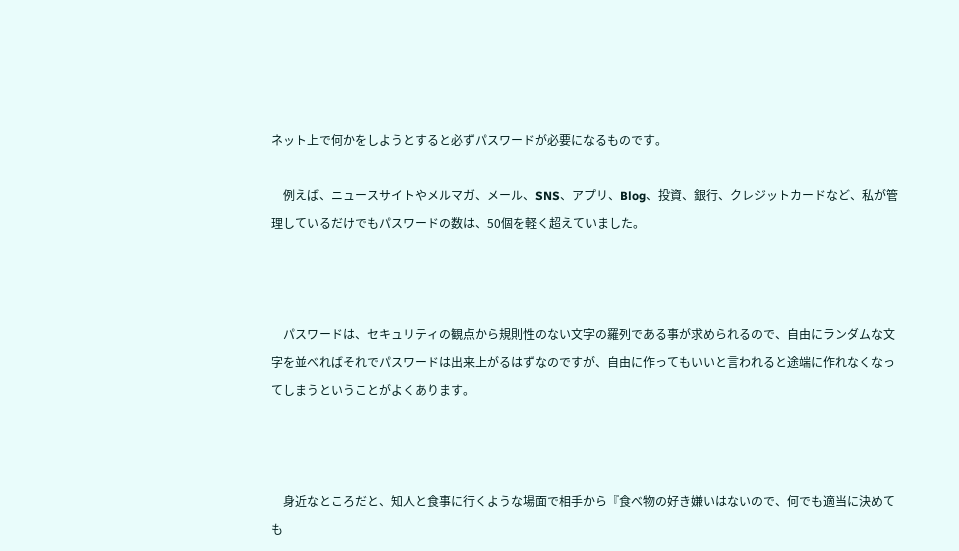ネット上で何かをしようとすると必ずパスワードが必要になるものです。

    例えば、ニュースサイトやメルマガ、メール、SNS、アプリ、Blog、投資、銀行、クレジットカードなど、私が管理しているだけでもパスワードの数は、50個を軽く超えていました。



    パスワードは、セキュリティの観点から規則性のない文字の羅列である事が求められるので、自由にランダムな文字を並べればそれでパスワードは出来上がるはずなのですが、自由に作ってもいいと言われると途端に作れなくなってしまうということがよくあります。



    身近なところだと、知人と食事に行くような場面で相手から『食べ物の好き嫌いはないので、何でも適当に決めても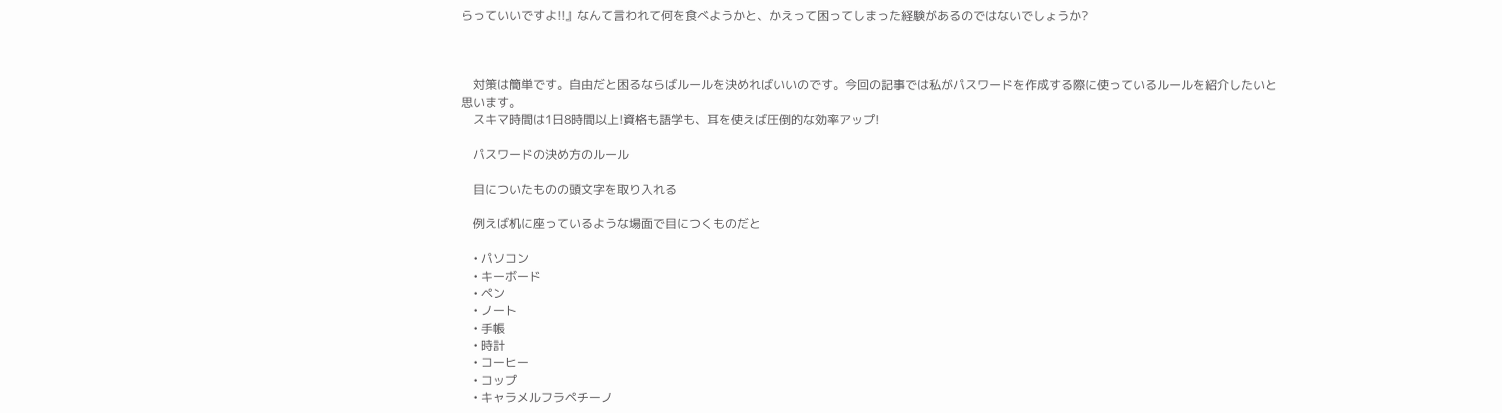らっていいですよ!!』なんて言われて何を食べようかと、かえって困ってしまった経験があるのではないでしょうか?



    対策は簡単です。自由だと困るならばルールを決めればいいのです。今回の記事では私がパスワードを作成する際に使っているルールを紹介したいと思います。
    スキマ時間は1日8時間以上!資格も語学も、耳を使えば圧倒的な効率アップ!

    パスワードの決め方のルール

    目についたものの頭文字を取り入れる

    例えば机に座っているような場面で目につくものだと

    • パソコン
    • キーボード
    • ペン
    • ノート
    • 手帳
    • 時計
    • コーヒー
    • コップ
    • キャラメルフラペチーノ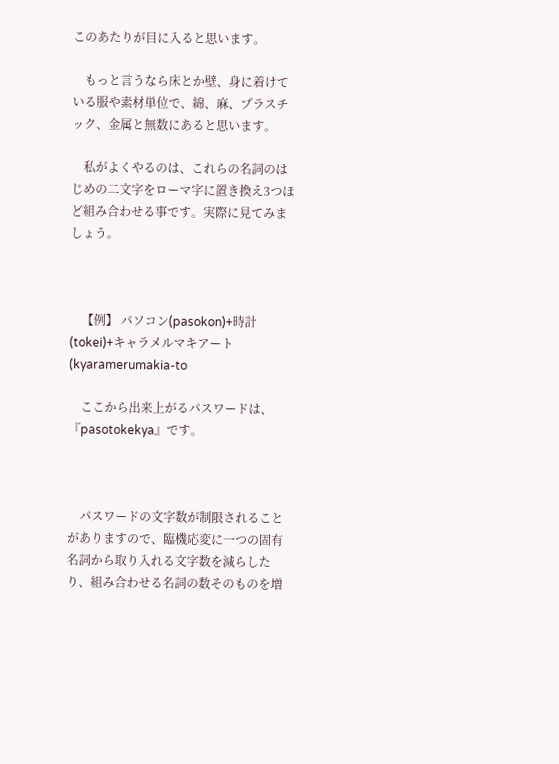このあたりが目に入ると思います。

    もっと言うなら床とか壁、身に着けている服や素材単位で、綿、麻、プラスチック、金属と無数にあると思います。

    私がよくやるのは、これらの名詞のはじめの二文字をローマ字に置き換え3つほど組み合わせる事です。実際に見てみましょう。



    【例】 パソコン(pasokon)+時計(tokei)+キャラメルマキアート(kyaramerumakia-to

    ここから出来上がるパスワードは、『pasotokekya』です。



    パスワードの文字数が制限されることがありますので、臨機応変に一つの固有名詞から取り入れる文字数を減らしたり、組み合わせる名詞の数そのものを増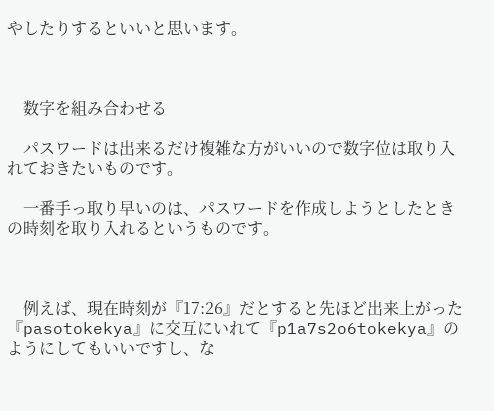やしたりするといいと思います。



    数字を組み合わせる

    パスワードは出来るだけ複雑な方がいいので数字位は取り入れておきたいものです。

    一番手っ取り早いのは、パスワードを作成しようとしたときの時刻を取り入れるというものです。



    例えば、現在時刻が『17:26』だとすると先ほど出来上がった『pasotokekya』に交互にいれて『p1a7s2o6tokekya』のようにしてもいいですし、な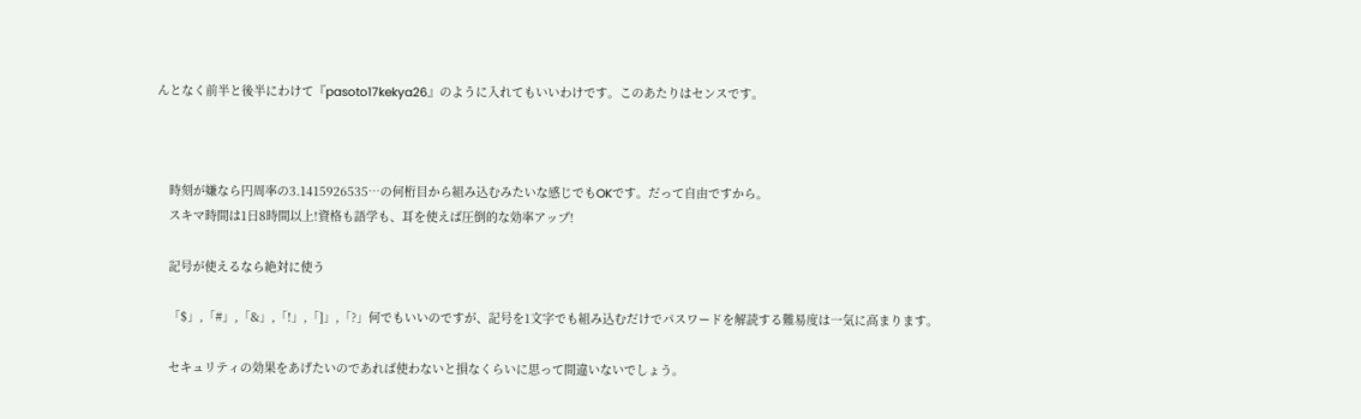んとなく前半と後半にわけて『pasoto17kekya26』のように入れてもいいわけです。このあたりはセンスです。



    時刻が嫌なら円周率の3.1415926535…の何桁目から組み込むみたいな感じでもOKです。だって自由ですから。
    スキマ時間は1日8時間以上!資格も語学も、耳を使えば圧倒的な効率アップ!

    記号が使えるなら絶対に使う

    「$」,「#」,「&」,「!」,「]」,「?」何でもいいのですが、記号を1文字でも組み込むだけでパスワードを解読する難易度は一気に高まります。

    セキュリティの効果をあげたいのであれば使わないと損なくらいに思って間違いないでしょう。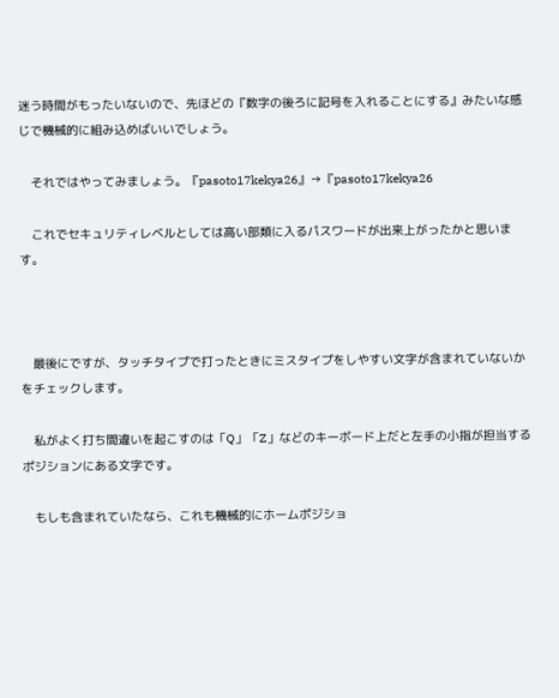迷う時間がもったいないので、先ほどの『数字の後ろに記号を入れることにする』みたいな感じで機械的に組み込めばいいでしょう。

    それではやってみましょう。『pasoto17kekya26』→『pasoto17kekya26

    これでセキュリティレベルとしては高い部類に入るパスワードが出来上がったかと思います。



    最後にですが、タッチタイプで打ったときにミスタイプをしやすい文字が含まれていないかをチェックします。

    私がよく打ち間違いを起こすのは「Q」「Z」などのキーボード上だと左手の小指が担当するポジションにある文字です。

    もしも含まれていたなら、これも機械的にホームポジショ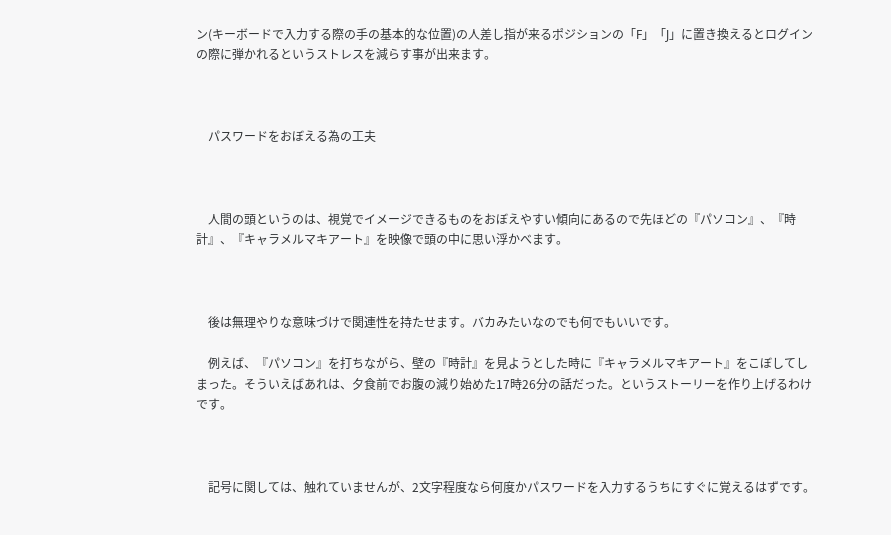ン(キーボードで入力する際の手の基本的な位置)の人差し指が来るポジションの「F」「J」に置き換えるとログインの際に弾かれるというストレスを減らす事が出来ます。



    パスワードをおぼえる為の工夫



    人間の頭というのは、視覚でイメージできるものをおぼえやすい傾向にあるので先ほどの『パソコン』、『時計』、『キャラメルマキアート』を映像で頭の中に思い浮かべます。



    後は無理やりな意味づけで関連性を持たせます。バカみたいなのでも何でもいいです。

    例えば、『パソコン』を打ちながら、壁の『時計』を見ようとした時に『キャラメルマキアート』をこぼしてしまった。そういえばあれは、夕食前でお腹の減り始めた17時26分の話だった。というストーリーを作り上げるわけです。



    記号に関しては、触れていませんが、2文字程度なら何度かパスワードを入力するうちにすぐに覚えるはずです。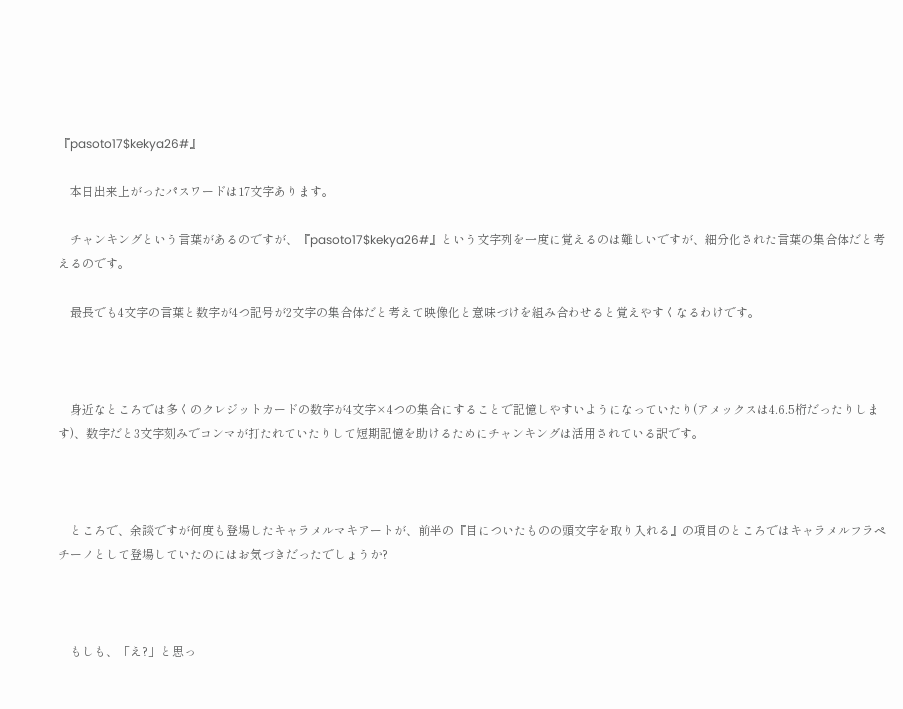『pasoto17$kekya26#』

    本日出来上がったパスワードは17文字あります。

    チャンキングという言葉があるのですが、『pasoto17$kekya26#』という文字列を一度に覚えるのは難しいですが、細分化された言葉の集合体だと考えるのです。

    最長でも4文字の言葉と数字が4つ記号が2文字の集合体だと考えて映像化と意味づけを組み合わせると覚えやすくなるわけです。



    身近なところでは多くのクレジットカードの数字が4文字×4つの集合にすることで記憶しやすいようになっていたり(アメックスは4.6.5桁だったりします)、数字だと3文字刻みでコンマが打たれていたりして短期記憶を助けるためにチャンキングは活用されている訳です。



    ところで、余談ですが何度も登場したキャラメルマキアートが、前半の『目についたものの頭文字を取り入れる』の項目のところではキャラメルフラペチーノとして登場していたのにはお気づきだったでしょうか?



    もしも、「え?」と思っ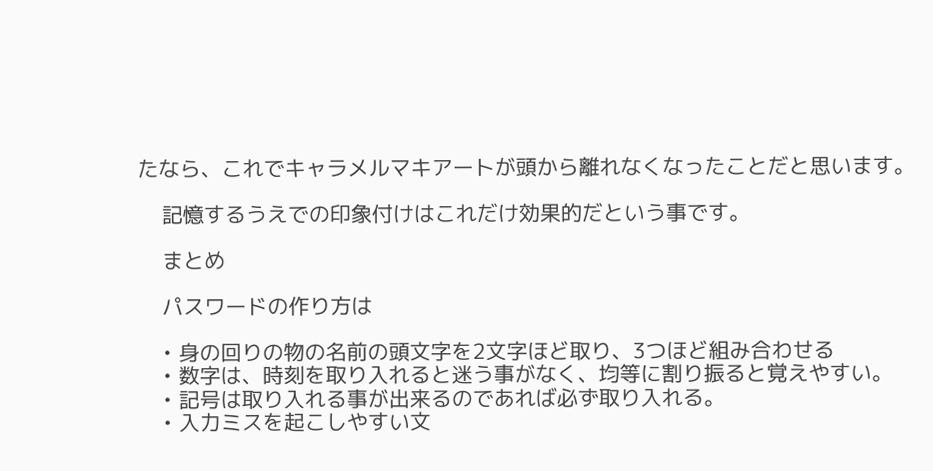たなら、これでキャラメルマキアートが頭から離れなくなったことだと思います。

    記憶するうえでの印象付けはこれだけ効果的だという事です。

    まとめ

    パスワードの作り方は

    • 身の回りの物の名前の頭文字を2文字ほど取り、3つほど組み合わせる
    • 数字は、時刻を取り入れると迷う事がなく、均等に割り振ると覚えやすい。
    • 記号は取り入れる事が出来るのであれば必ず取り入れる。
    • 入力ミスを起こしやすい文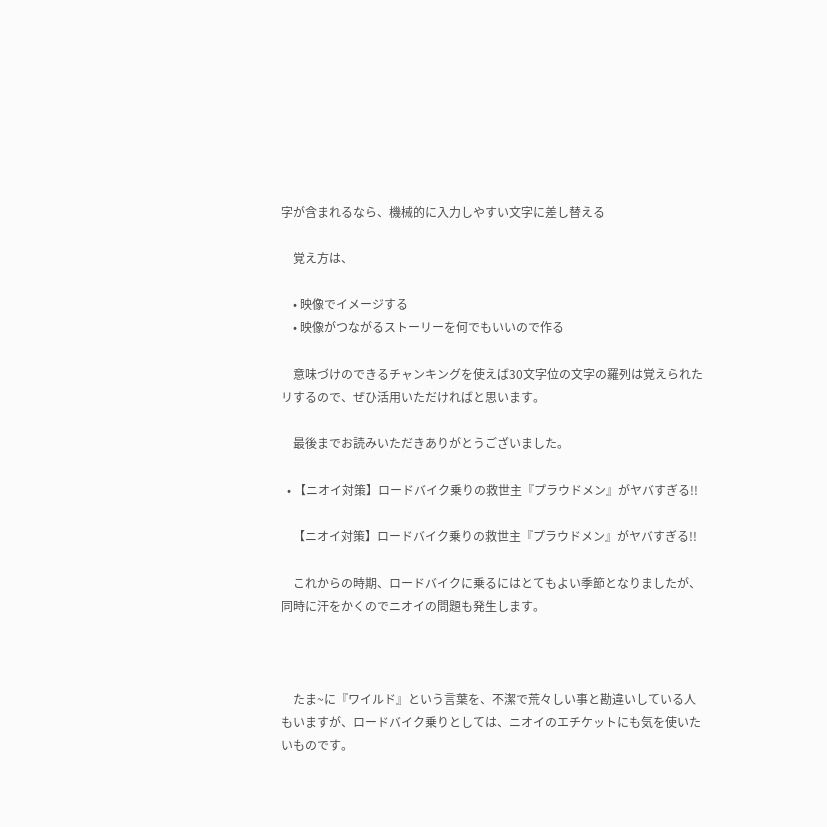字が含まれるなら、機械的に入力しやすい文字に差し替える

    覚え方は、

    • 映像でイメージする
    • 映像がつながるストーリーを何でもいいので作る

    意味づけのできるチャンキングを使えば30文字位の文字の羅列は覚えられたリするので、ぜひ活用いただければと思います。

    最後までお読みいただきありがとうございました。

  • 【ニオイ対策】ロードバイク乗りの救世主『プラウドメン』がヤバすぎる!!

    【ニオイ対策】ロードバイク乗りの救世主『プラウドメン』がヤバすぎる!!

    これからの時期、ロードバイクに乗るにはとてもよい季節となりましたが、同時に汗をかくのでニオイの問題も発生します。



    たま~に『ワイルド』という言葉を、不潔で荒々しい事と勘違いしている人もいますが、ロードバイク乗りとしては、ニオイのエチケットにも気を使いたいものです。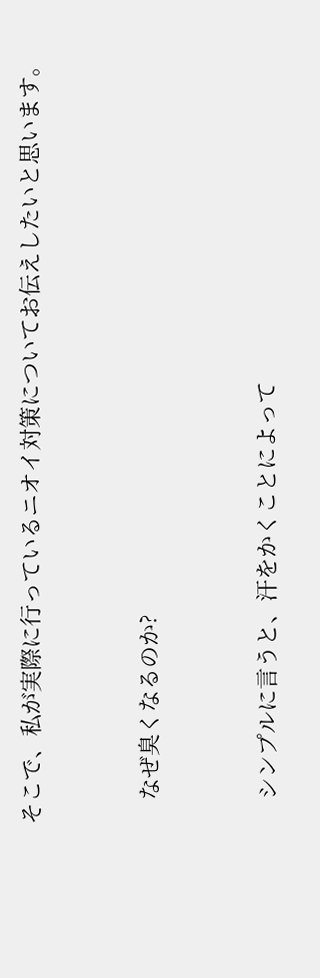そこで、私が実際に行っているニオイ対策についてお伝えしたいと思います。



    なぜ臭くなるのか?



    シンプルに言うと、汗をかくことによって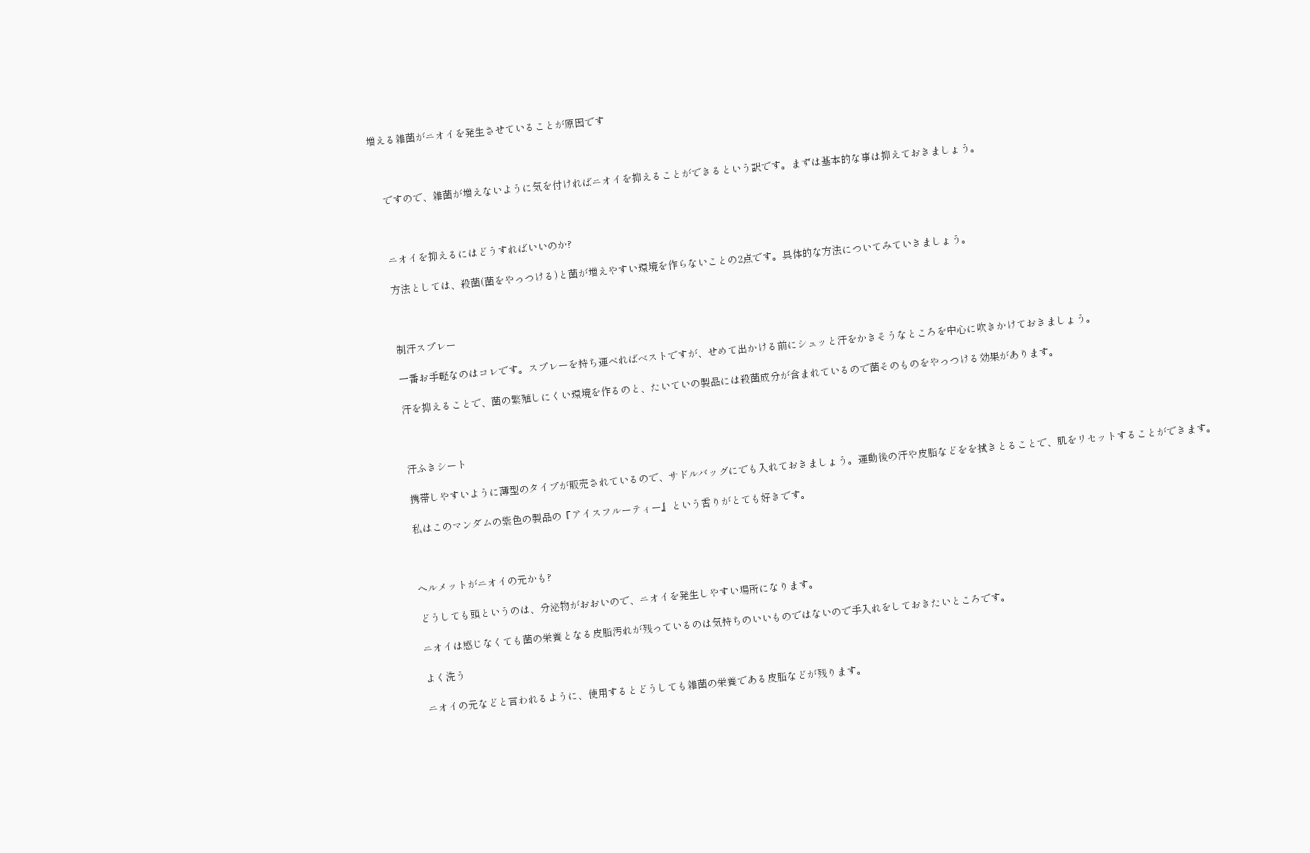増える雑菌がニオイを発生させていることが原因です



    ですので、雑菌が増えないように気を付ければニオイを抑えることができるという訳です。まずは基本的な事は抑えておきましょう。



    ニオイを抑えるにはどうすればいいのか?

    方法としては、殺菌(菌をやっつける)と菌が増えやすい環境を作らないことの2点です。具体的な方法についてみていきましょう。



    制汗スプレー

    一番お手軽なのはコレです。スプレーを持ち運べればベストですが、せめて出かける前にシュッと汗をかきそうなところを中心に吹きかけておきましょう。

    汗を抑えることで、菌の繁殖しにくい環境を作るのと、たいていの製品には殺菌成分が含まれているので菌そのものをやっつける効果があります。



    汗ふきシート

    携帯しやすいように薄型のタイプが販売されているので、サドルバッグにでも入れておきましょう。運動後の汗や皮脂などをを拭きとることで、肌をリセットすることができます。

    私はこのマンダムの紫色の製品の『アイスフルーティー』という香りがとても好きです。



    ヘルメットがニオイの元かも?

    どうしても頭というのは、分泌物がおおいので、ニオイを発生しやすい場所になります。

    ニオイは感じなくても菌の栄養となる皮脂汚れが残っているのは気持ちのいいものではないので手入れをしておきたいところです。

    よく洗う

    ニオイの元などと言われるように、使用するとどうしても雑菌の栄養である皮脂などが残ります。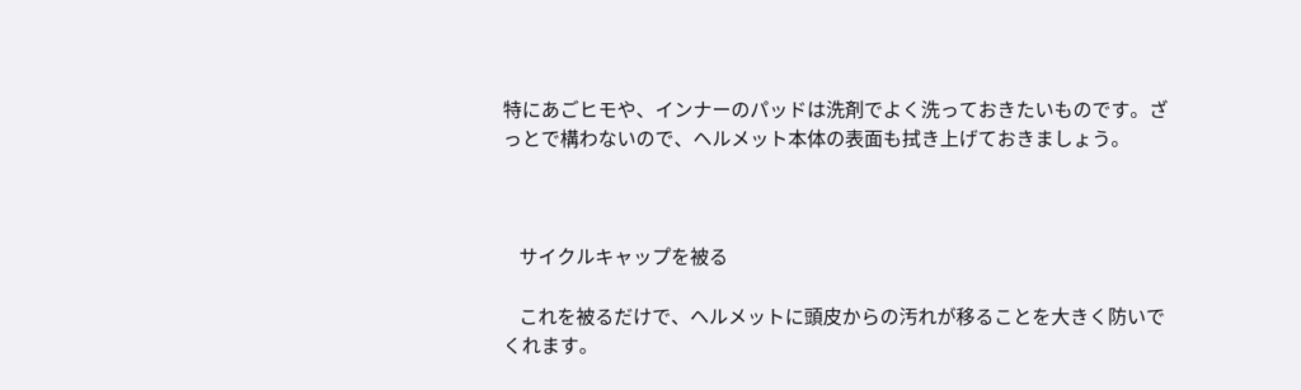特にあごヒモや、インナーのパッドは洗剤でよく洗っておきたいものです。ざっとで構わないので、ヘルメット本体の表面も拭き上げておきましょう。



    サイクルキャップを被る

    これを被るだけで、ヘルメットに頭皮からの汚れが移ることを大きく防いでくれます。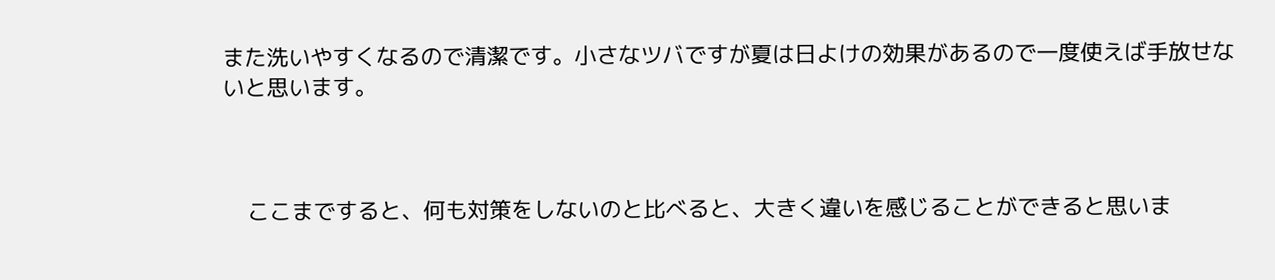また洗いやすくなるので清潔です。小さなツバですが夏は日よけの効果があるので一度使えば手放せないと思います。



    ここまですると、何も対策をしないのと比べると、大きく違いを感じることができると思いま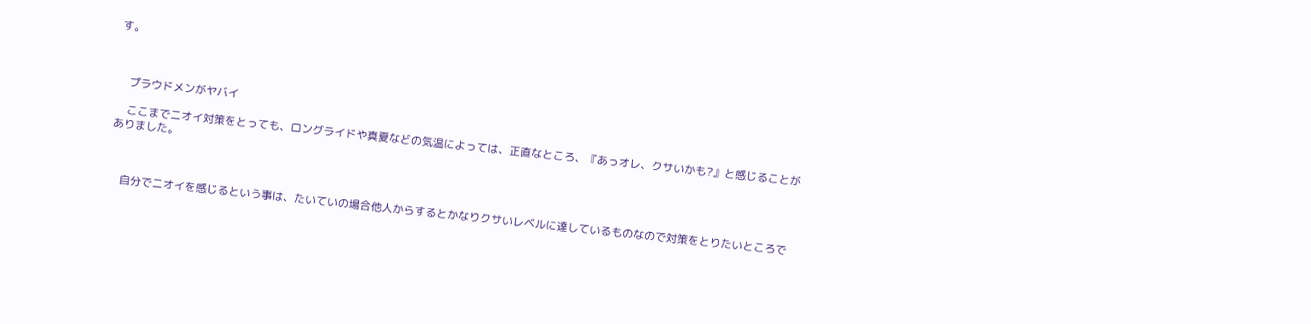す。



    プラウドメンがヤバイ

    ここまでニオイ対策をとっても、ロングライドや真夏などの気温によっては、正直なところ、『あっオレ、クサいかも?』と感じることがありました。



    自分でニオイを感じるという事は、たいていの場合他人からするとかなりクサいレベルに達しているものなので対策をとりたいところで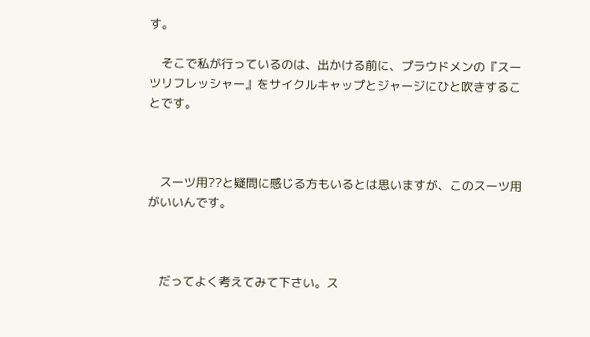す。

    そこで私が行っているのは、出かける前に、プラウドメンの『スーツリフレッシャー』をサイクルキャップとジャージにひと吹きすることです。



    スーツ用??と疑問に感じる方もいるとは思いますが、このスーツ用がいいんです。



    だってよく考えてみて下さい。ス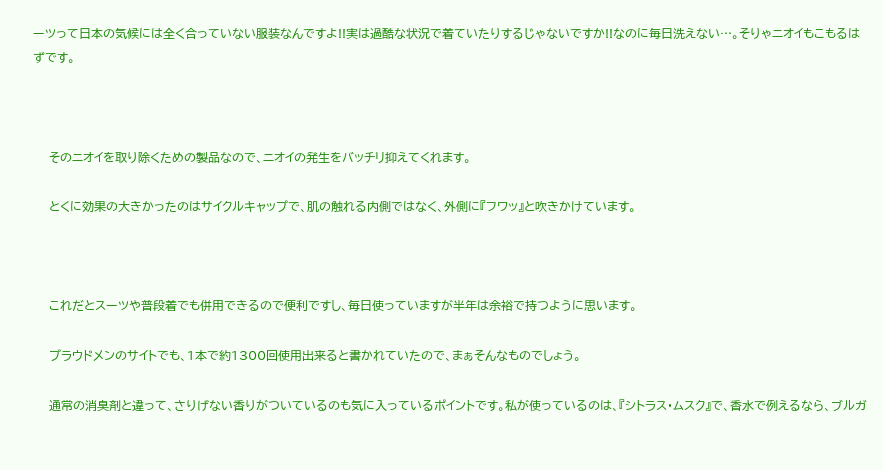ーツって日本の気候には全く合っていない服装なんですよ!!実は過酷な状況で着ていたりするじゃないですか!!なのに毎日洗えない…。そりゃニオイもこもるはずです。



    そのニオイを取り除くための製品なので、ニオイの発生をバッチリ抑えてくれます。

    とくに効果の大きかったのはサイクルキャップで、肌の触れる内側ではなく、外側に『フワッ』と吹きかけています。



    これだとスーツや普段着でも併用できるので便利ですし、毎日使っていますが半年は余裕で持つように思います。

    プラウドメンのサイトでも、1本で約1300回使用出来ると書かれていたので、まぁそんなものでしょう。

    通常の消臭剤と違って、さりげない香りがついているのも気に入っているポイントです。私が使っているのは、『シトラス・ムスク』で、香水で例えるなら、ブルガ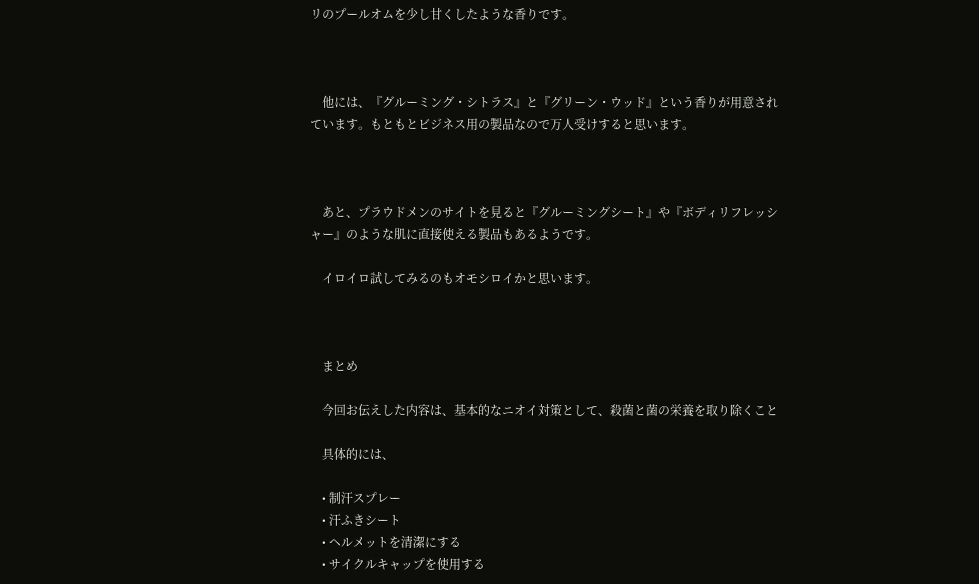リのプールオムを少し甘くしたような香りです。



    他には、『グルーミング・シトラス』と『グリーン・ウッド』という香りが用意されています。もともとビジネス用の製品なので万人受けすると思います。



    あと、プラウドメンのサイトを見ると『グルーミングシート』や『ボディリフレッシャー』のような肌に直接使える製品もあるようです。

    イロイロ試してみるのもオモシロイかと思います。



    まとめ

    今回お伝えした内容は、基本的なニオイ対策として、殺菌と菌の栄養を取り除くこと

    具体的には、

    • 制汗スプレー
    • 汗ふきシート
    • ヘルメットを清潔にする
    • サイクルキャップを使用する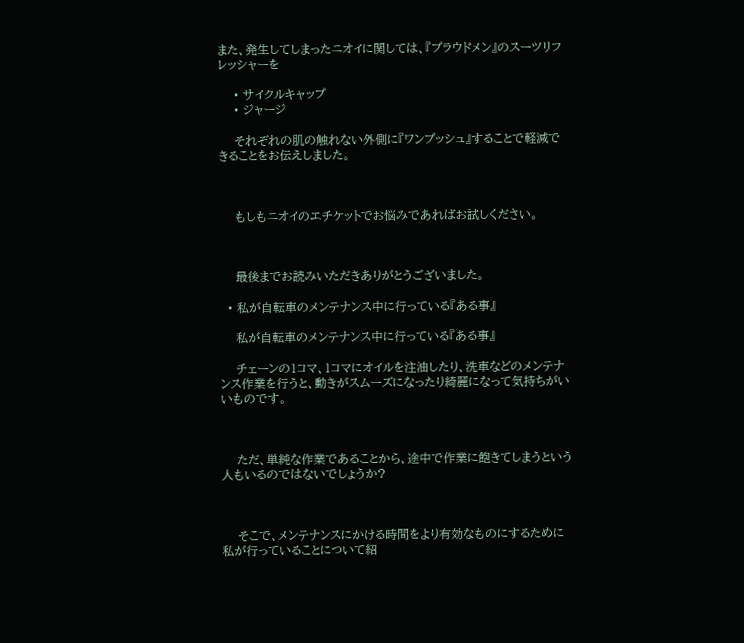また、発生してしまったニオイに関しては、『プラウドメン』のスーツリフレッシャーを

    • サイクルキャップ
    • ジャージ

    それぞれの肌の触れない外側に『ワンプッシュ』することで軽減できることをお伝えしました。



    もしもニオイのエチケットでお悩みであればお試しください。



    最後までお読みいただきありがとうございました。

  • 私が自転車のメンテナンス中に行っている『ある事』

    私が自転車のメンテナンス中に行っている『ある事』

    チェーンの1コマ、1コマにオイルを注油したり、洗車などのメンテナンス作業を行うと、動きがスムーズになったり綺麗になって気持ちがいいものです。



    ただ、単純な作業であることから、途中で作業に飽きてしまうという人もいるのではないでしょうか?



    そこで、メンテナンスにかける時間をより有効なものにするために私が行っていることについて紹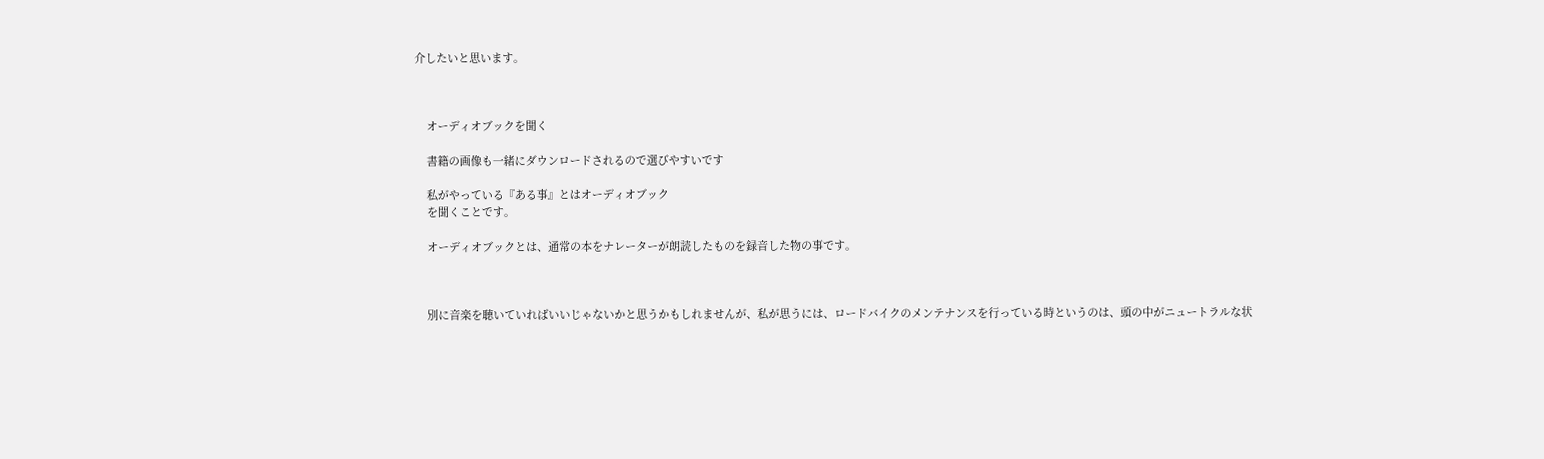介したいと思います。



    オーディオブックを聞く

    書籍の画像も一緒にダウンロードされるので選びやすいです

    私がやっている『ある事』とはオーディオブック
    を聞くことです。

    オーディオブックとは、通常の本をナレーターが朗読したものを録音した物の事です。



    別に音楽を聴いていればいいじゃないかと思うかもしれませんが、私が思うには、ロードバイクのメンテナンスを行っている時というのは、頭の中がニュートラルな状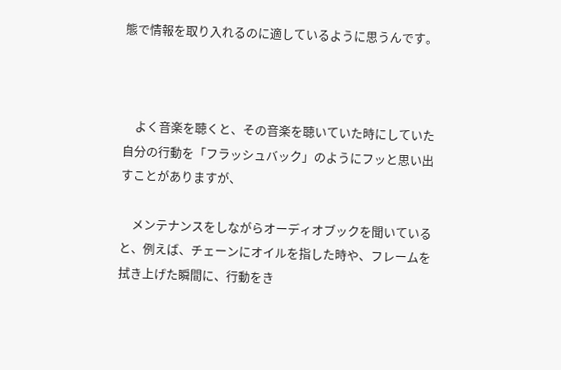態で情報を取り入れるのに適しているように思うんです。



    よく音楽を聴くと、その音楽を聴いていた時にしていた自分の行動を「フラッシュバック」のようにフッと思い出すことがありますが、

    メンテナンスをしながらオーディオブックを聞いていると、例えば、チェーンにオイルを指した時や、フレームを拭き上げた瞬間に、行動をき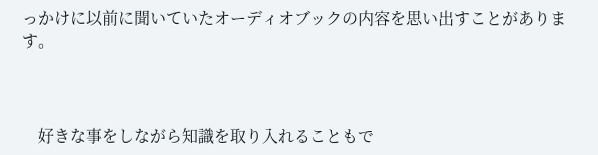っかけに以前に聞いていたオーディオブックの内容を思い出すことがあります。



    好きな事をしながら知識を取り入れることもで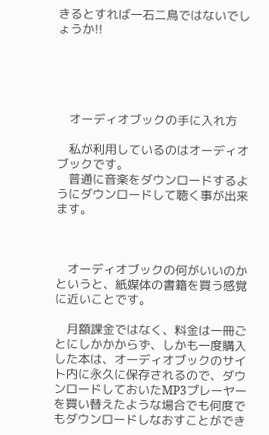きるとすれば一石二鳥ではないでしょうか!!





    オーディオブックの手に入れ方

    私が利用しているのはオーディオブックです。
    普通に音楽をダウンロードするようにダウンロードして聴く事が出来ます。



    オーディオブックの何がいいのかというと、紙媒体の書籍を買う感覚に近いことです。

    月額課金ではなく、料金は一冊ごとにしかかからず、しかも一度購入した本は、オーディオブックのサイト内に永久に保存されるので、ダウンロードしておいたMP3プレーヤーを買い替えたような場合でも何度でもダウンロードしなおすことができ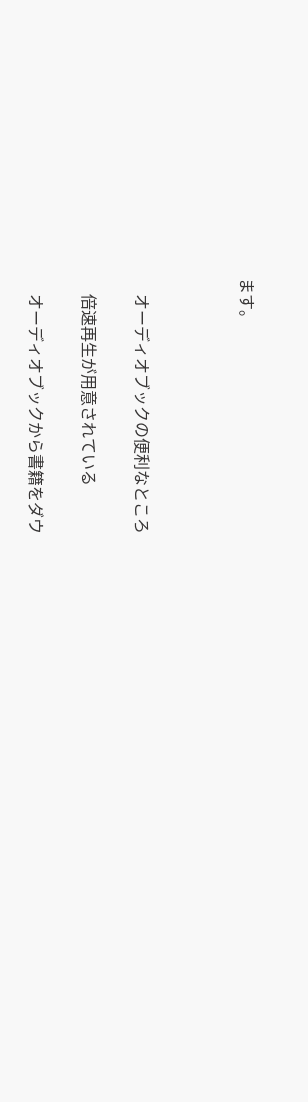ます。



    オーディオブックの便利なところ

    倍速再生が用意されている

    オーディオブックから書籍をダウ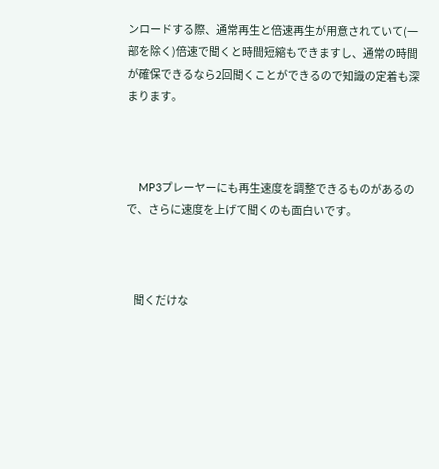ンロードする際、通常再生と倍速再生が用意されていて(一部を除く)倍速で聞くと時間短縮もできますし、通常の時間が確保できるなら2回聞くことができるので知識の定着も深まります。



    MP3プレーヤーにも再生速度を調整できるものがあるので、さらに速度を上げて聞くのも面白いです。



    聞くだけな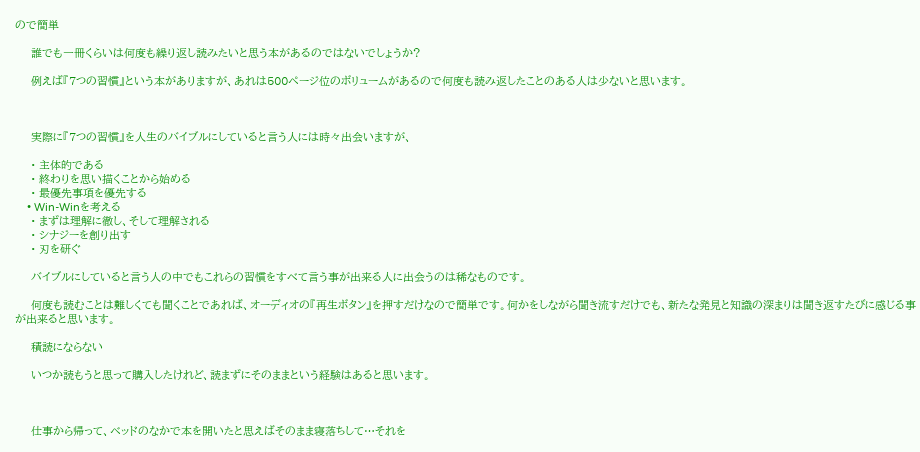ので簡単

    誰でも一冊くらいは何度も繰り返し読みたいと思う本があるのではないでしょうか?

    例えば『7つの習慣』という本がありますが、あれは500ページ位のボリュームがあるので何度も読み返したことのある人は少ないと思います。



    実際に『7つの習慣』を人生のバイブルにしていると言う人には時々出会いますが、

    • 主体的である
    • 終わりを思い描くことから始める
    • 最優先事項を優先する
    • Win-Winを考える
    • まずは理解に徹し、そして理解される
    • シナジーを創り出す
    • 刃を研ぐ

    バイブルにしていると言う人の中でもこれらの習慣をすべて言う事が出来る人に出会うのは稀なものです。

    何度も読むことは難しくても聞くことであれば、オーディオの『再生ボタン』を押すだけなので簡単です。何かをしながら聞き流すだけでも、新たな発見と知識の深まりは聞き返すたびに感じる事が出来ると思います。

    積読にならない

    いつか読もうと思って購入したけれど、読まずにそのままという経験はあると思います。



    仕事から帰って、ベッドのなかで本を開いたと思えばそのまま寝落ちして…それを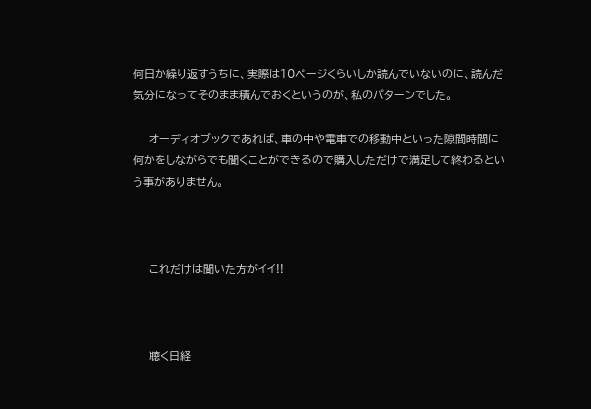何日か繰り返すうちに、実際は10ページくらいしか読んでいないのに、読んだ気分になってそのまま積んでおくというのが、私のパターンでした。

    オーディオブックであれば、車の中や電車での移動中といった隙間時間に何かをしながらでも聞くことができるので購入しただけで満足して終わるという事がありません。



    これだけは聞いた方がイイ!!



    聴く日経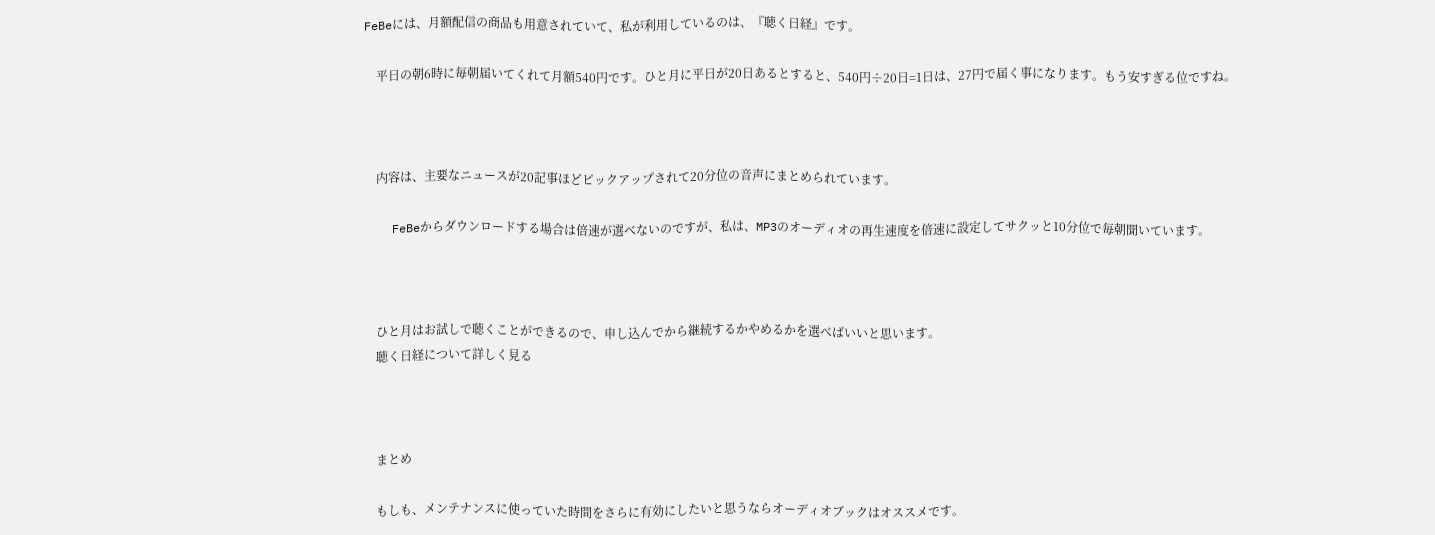FeBeには、月額配信の商品も用意されていて、私が利用しているのは、『聴く日経』です。

    平日の朝6時に毎朝届いてくれて月額540円です。ひと月に平日が20日あるとすると、540円÷20日=1日は、27円で届く事になります。もう安すぎる位ですね。



    内容は、主要なニュースが20記事ほどピックアップされて20分位の音声にまとめられています。

    FeBeからダウンロードする場合は倍速が選べないのですが、私は、MP3のオーディオの再生速度を倍速に設定してサクッと10分位で毎朝聞いています。



    ひと月はお試しで聴くことができるので、申し込んでから継続するかやめるかを選べばいいと思います。
    聴く日経について詳しく見る



    まとめ

    もしも、メンテナンスに使っていた時間をさらに有効にしたいと思うならオーディオブックはオススメです。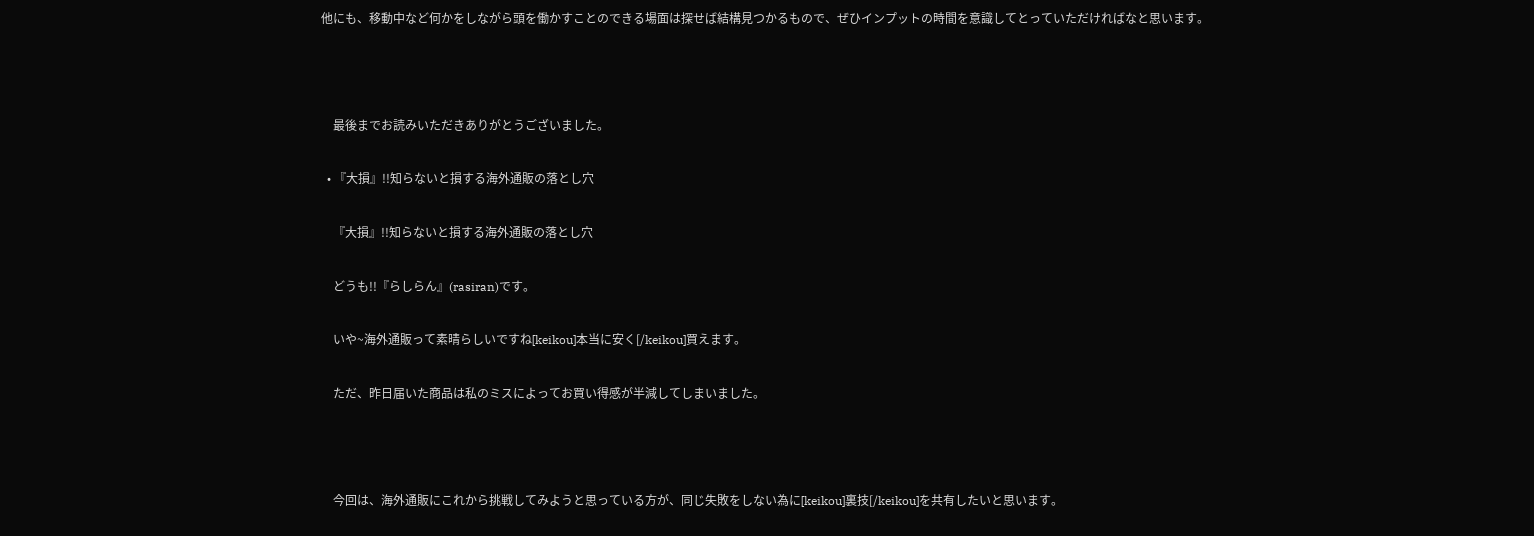他にも、移動中など何かをしながら頭を働かすことのできる場面は探せば結構見つかるもので、ぜひインプットの時間を意識してとっていただければなと思います。



    最後までお読みいただきありがとうございました。

  • 『大損』!!知らないと損する海外通販の落とし穴

    『大損』!!知らないと損する海外通販の落とし穴

    どうも!!『らしらん』(rasiran)です。

    いや~海外通販って素晴らしいですね[keikou]本当に安く[/keikou]買えます。

    ただ、昨日届いた商品は私のミスによってお買い得感が半減してしまいました。



    今回は、海外通販にこれから挑戦してみようと思っている方が、同じ失敗をしない為に[keikou]裏技[/keikou]を共有したいと思います。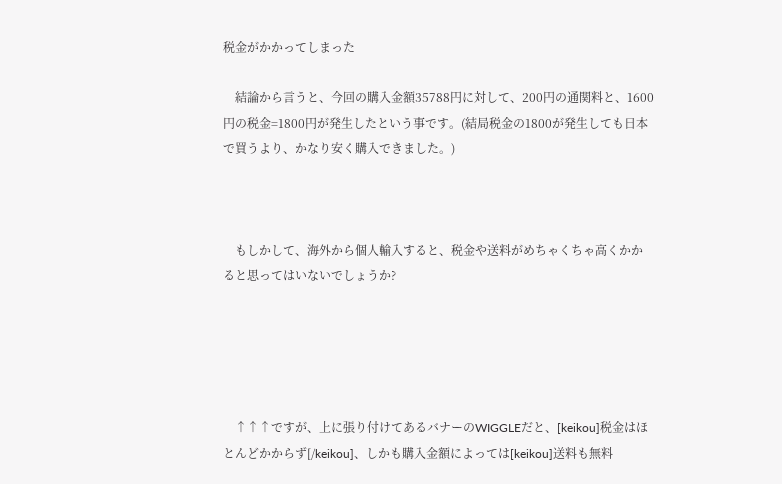税金がかかってしまった

    結論から言うと、今回の購入金額35788円に対して、200円の通関料と、1600円の税金=1800円が発生したという事です。(結局税金の1800が発生しても日本で買うより、かなり安く購入できました。)



    もしかして、海外から個人輸入すると、税金や送料がめちゃくちゃ高くかかると思ってはいないでしょうか?





    ↑↑↑ですが、上に張り付けてあるバナーのWIGGLEだと、[keikou]税金はほとんどかからず[/keikou]、しかも購入金額によっては[keikou]送料も無料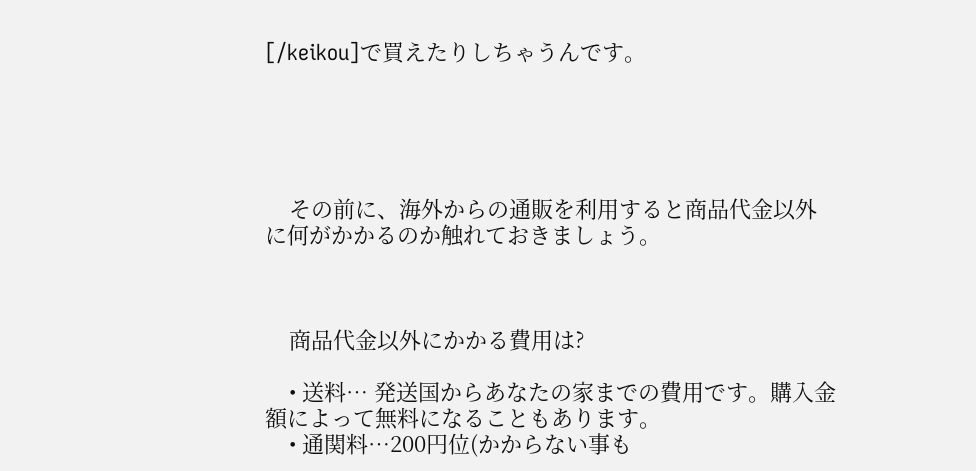[/keikou]で買えたりしちゃうんです。





    その前に、海外からの通販を利用すると商品代金以外に何がかかるのか触れておきましょう。



    商品代金以外にかかる費用は?

    • 送料… 発送国からあなたの家までの費用です。購入金額によって無料になることもあります。
    • 通関料…200円位(かからない事も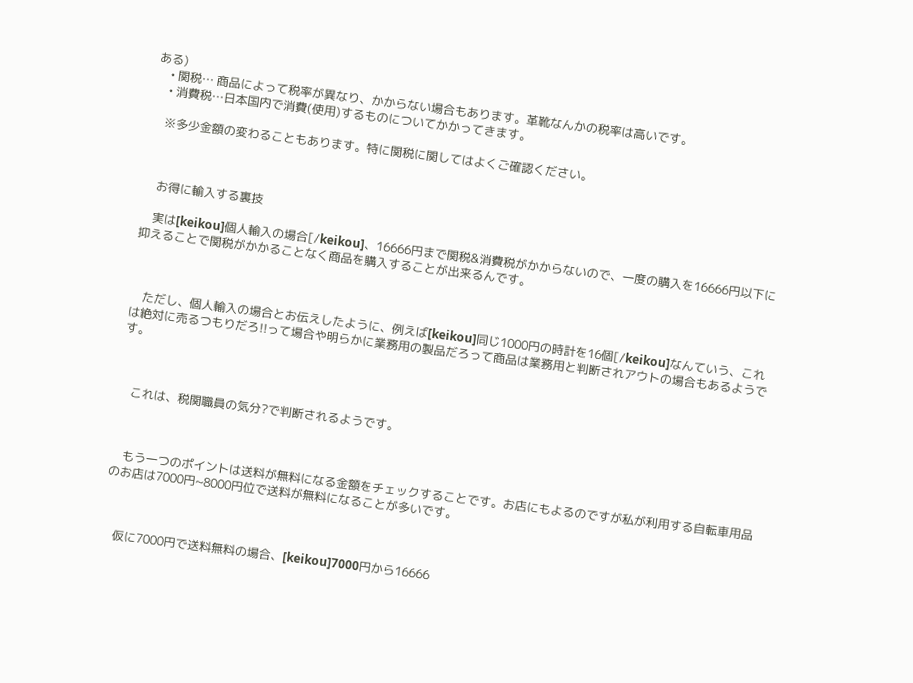ある)
    • 関税… 商品によって税率が異なり、かからない場合もあります。革靴なんかの税率は高いです。
    • 消費税…日本国内で消費(使用)するものについてかかってきます。

    ※多少金額の変わることもあります。特に関税に関してはよくご確認ください。



    お得に輸入する裏技

    実は[keikou]個人輸入の場合[/keikou]、16666円まで関税&消費税がかからないので、一度の購入を16666円以下に抑えることで関税がかかることなく商品を購入することが出来るんです。



    ただし、個人輸入の場合とお伝えしたように、例えば[keikou]同じ1000円の時計を16個[/keikou]なんていう、これは絶対に売るつもりだろ!!って場合や明らかに業務用の製品だろって商品は業務用と判断されアウトの場合もあるようです。



    これは、税関職員の気分?で判断されるようです。



    もう一つのポイントは送料が無料になる金額をチェックすることです。お店にもよるのですが私が利用する自転車用品のお店は7000円~8000円位で送料が無料になることが多いです。



    仮に7000円で送料無料の場合、[keikou]7000円から16666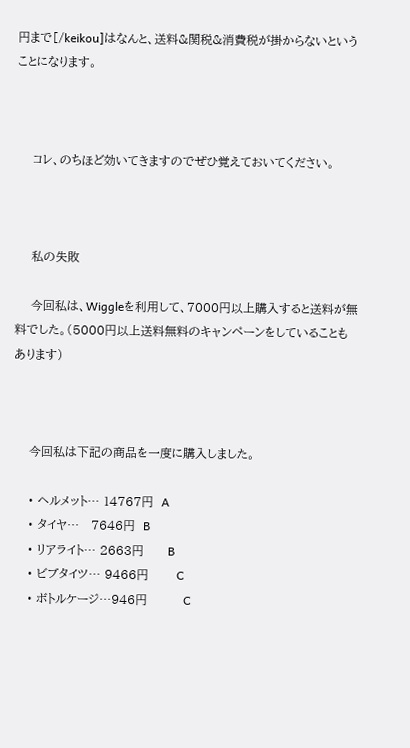円まで[/keikou]はなんと、送料&関税&消費税が掛からないということになります。



    コレ、のちほど効いてきますのでぜひ覚えておいてください。



    私の失敗

    今回私は、Wiggleを利用して、7000円以上購入すると送料が無料でした。(5000円以上送料無料のキャンペーンをしていることもあります)



    今回私は下記の商品を一度に購入しました。

    • ヘルメット… 14767円  A
    • タイヤ…   7646円  B
    • リアライト… 2663円      B
    • ビブタイツ… 9466円       C
    • ボトルケージ…946円         C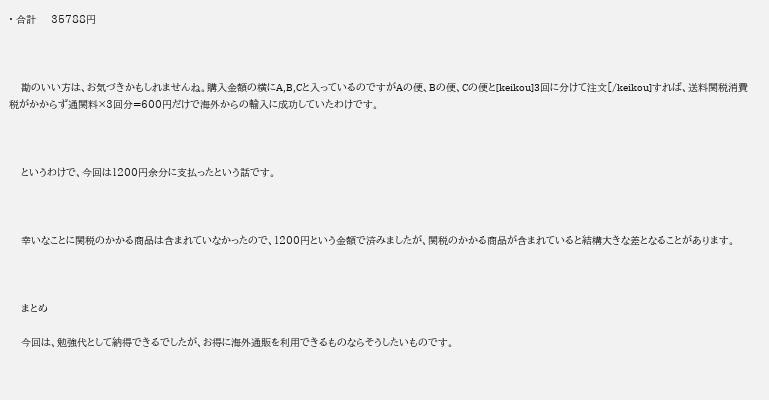• 合計     35788円



    勘のいい方は、お気づきかもしれませんね。購入金額の横にA,B,Cと入っているのですがAの便、Bの便、Cの便と[keikou]3回に分けて注文[/keikou]すれば、送料関税消費税がかからず通関料×3回分=600円だけで海外からの輸入に成功していたわけです。



    というわけで、今回は1200円余分に支払ったという話です。



    幸いなことに関税のかかる商品は含まれていなかったので、1200円という金額で済みましたが、関税のかかる商品が含まれていると結構大きな差となることがあります。



    まとめ

    今回は、勉強代として納得できるでしたが、お得に海外通販を利用できるものならそうしたいものです。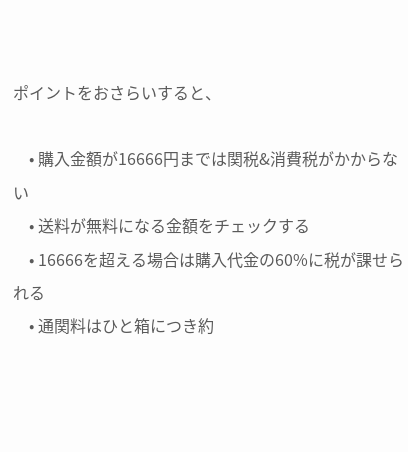ポイントをおさらいすると、

    • 購入金額が16666円までは関税&消費税がかからない
    • 送料が無料になる金額をチェックする
    • 16666を超える場合は購入代金の60%に税が課せられる
    • 通関料はひと箱につき約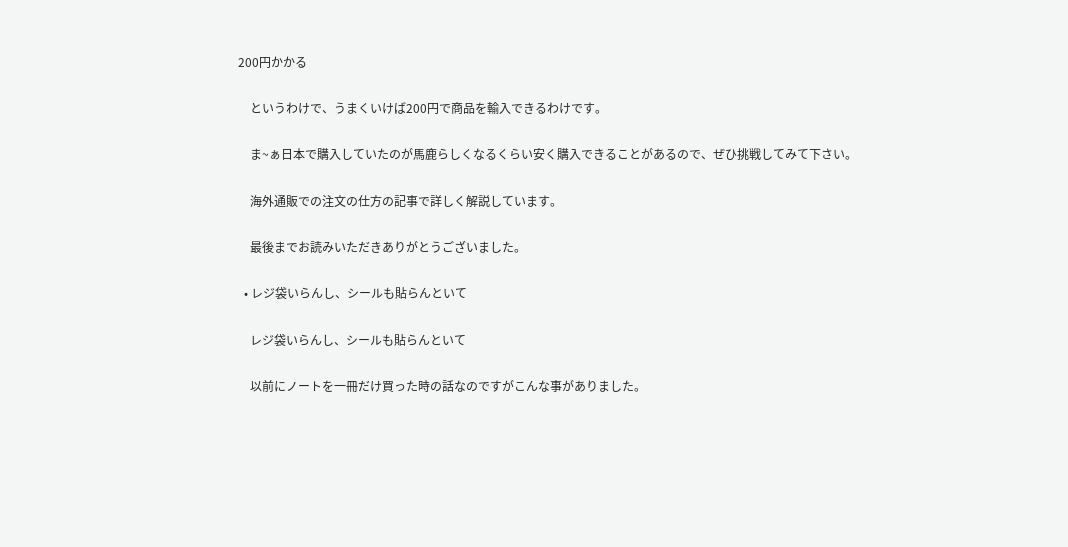200円かかる

    というわけで、うまくいけば200円で商品を輸入できるわけです。

    ま~ぁ日本で購入していたのが馬鹿らしくなるくらい安く購入できることがあるので、ぜひ挑戦してみて下さい。

    海外通販での注文の仕方の記事で詳しく解説しています。

    最後までお読みいただきありがとうございました。

  • レジ袋いらんし、シールも貼らんといて

    レジ袋いらんし、シールも貼らんといて

    以前にノートを一冊だけ買った時の話なのですがこんな事がありました。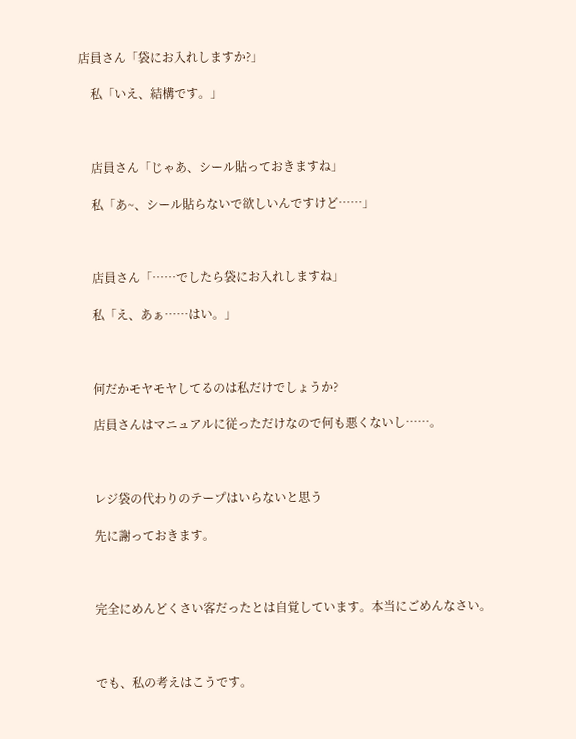店員さん「袋にお入れしますか?」

    私「いえ、結構です。」



    店員さん「じゃあ、シール貼っておきますね」

    私「あ~、シール貼らないで欲しいんですけど……」



    店員さん「……でしたら袋にお入れしますね」

    私「え、あぁ……はい。」



    何だかモヤモヤしてるのは私だけでしょうか?

    店員さんはマニュアルに従っただけなので何も悪くないし……。



    レジ袋の代わりのテープはいらないと思う

    先に謝っておきます。



    完全にめんどくさい客だったとは自覚しています。本当にごめんなさい。



    でも、私の考えはこうです。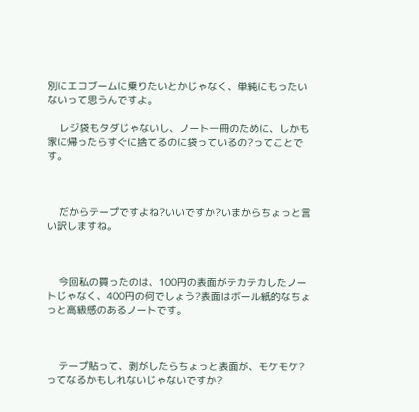別にエコブームに乗りたいとかじゃなく、単純にもったいないって思うんですよ。

    レジ袋もタダじゃないし、ノート一冊のために、しかも家に帰ったらすぐに捨てるのに袋っているの?ってことです。



    だからテープですよね?いいですか?いまからちょっと言い訳しますね。



    今回私の買ったのは、100円の表面がテカテカしたノートじゃなく、400円の何でしょう?表面はボール紙的なちょっと高級感のあるノートです。



    テープ貼って、剥がしたらちょっと表面が、モケモケ?ってなるかもしれないじゃないですか?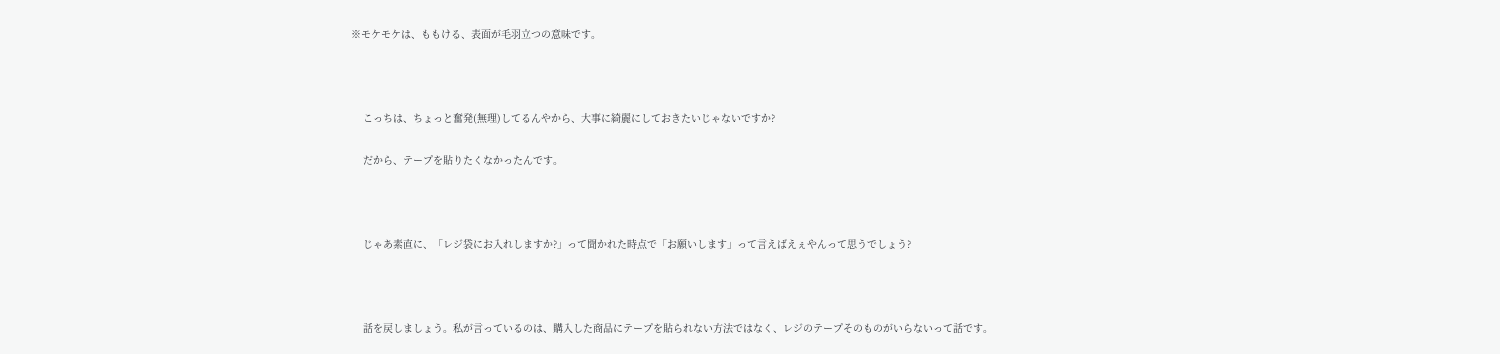※モケモケは、ももける、表面が毛羽立つの意味です。



    こっちは、ちょっと奮発(無理)してるんやから、大事に綺麗にしておきたいじゃないですか?

    だから、テープを貼りたくなかったんです。



    じゃあ素直に、「レジ袋にお入れしますか?」って聞かれた時点で「お願いします」って言えばえぇやんって思うでしょう?



    話を戻しましょう。私が言っているのは、購入した商品にテープを貼られない方法ではなく、レジのテープそのものがいらないって話です。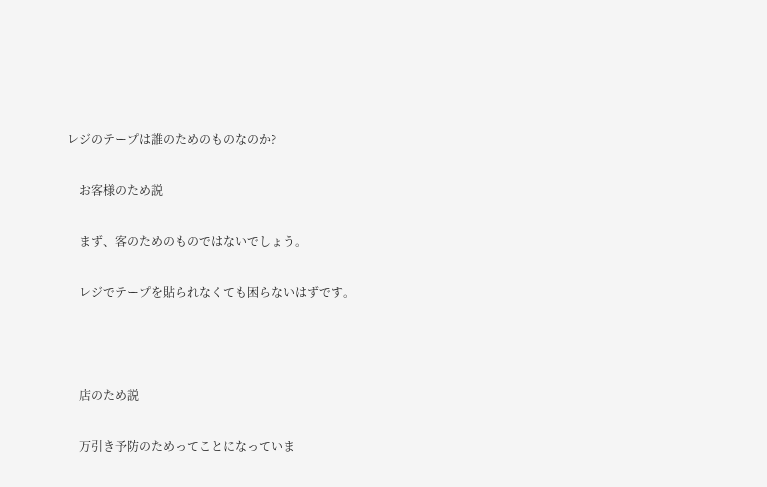レジのテープは誰のためのものなのか?

    お客様のため説

    まず、客のためのものではないでしょう。

    レジでテープを貼られなくても困らないはずです。



    店のため説

    万引き予防のためってことになっていま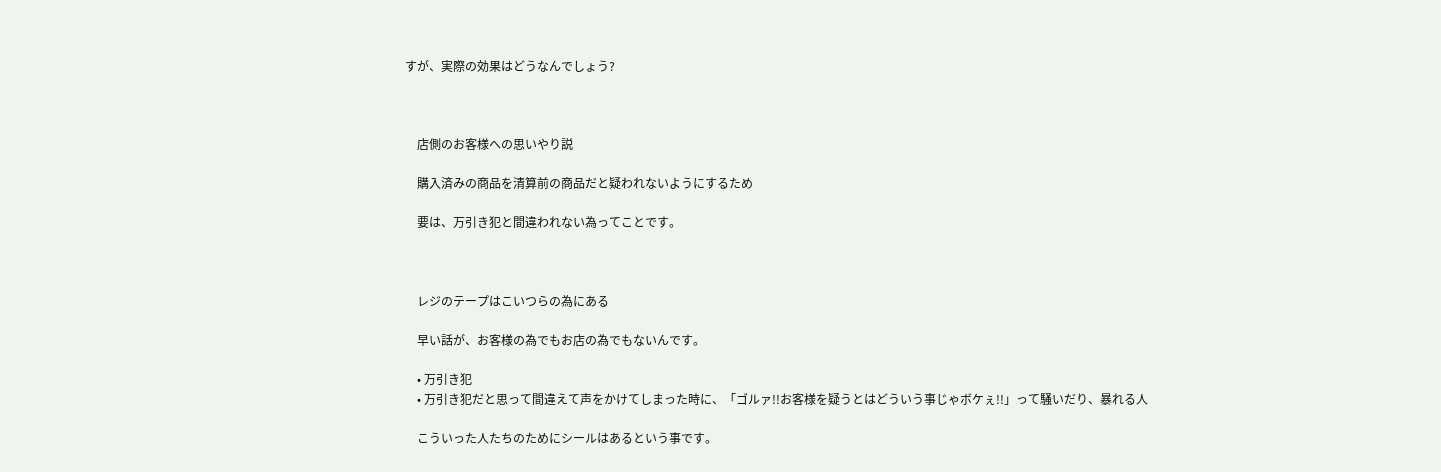すが、実際の効果はどうなんでしょう?



    店側のお客様への思いやり説

    購入済みの商品を清算前の商品だと疑われないようにするため

    要は、万引き犯と間違われない為ってことです。



    レジのテープはこいつらの為にある

    早い話が、お客様の為でもお店の為でもないんです。

    • 万引き犯
    • 万引き犯だと思って間違えて声をかけてしまった時に、「ゴルァ!!お客様を疑うとはどういう事じゃボケぇ!!」って騒いだり、暴れる人

    こういった人たちのためにシールはあるという事です。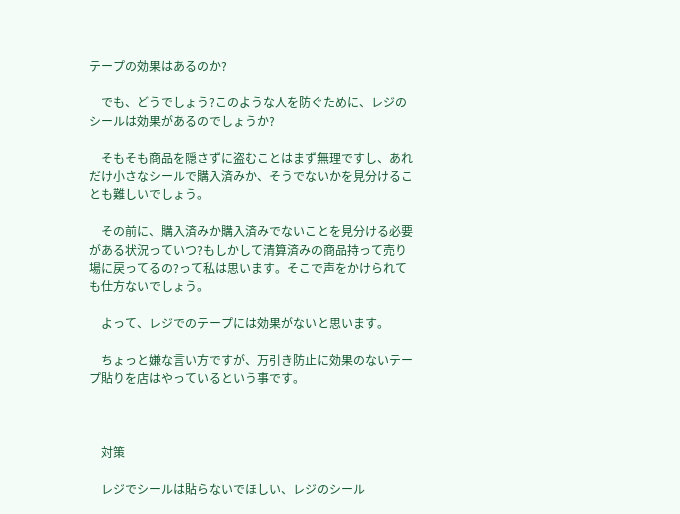テープの効果はあるのか?

    でも、どうでしょう?このような人を防ぐために、レジのシールは効果があるのでしょうか?

    そもそも商品を隠さずに盗むことはまず無理ですし、あれだけ小さなシールで購入済みか、そうでないかを見分けることも難しいでしょう。

    その前に、購入済みか購入済みでないことを見分ける必要がある状況っていつ?もしかして清算済みの商品持って売り場に戻ってるの?って私は思います。そこで声をかけられても仕方ないでしょう。

    よって、レジでのテープには効果がないと思います。

    ちょっと嫌な言い方ですが、万引き防止に効果のないテープ貼りを店はやっているという事です。



    対策

    レジでシールは貼らないでほしい、レジのシール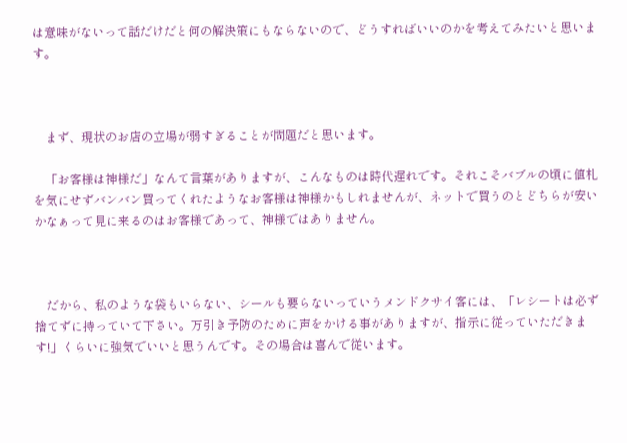は意味がないって話だけだと何の解決策にもならないので、どうすればいいのかを考えてみたいと思います。



    まず、現状のお店の立場が弱すぎることが問題だと思います。

    「お客様は神様だ」なんて言葉がありますが、こんなものは時代遅れです。それこそバブルの頃に値札を気にせずバンバン買ってくれたようなお客様は神様かもしれませんが、ネットで買うのとどちらが安いかなぁって見に来るのはお客様であって、神様ではありません。



    だから、私のような袋もいらない、シールも要らないっていうメンドクサイ客には、「レシートは必ず捨てずに持っていて下さい。万引き予防のために声をかける事がありますが、指示に従っていただきます!」くらいに強気でいいと思うんです。その場合は喜んで従います。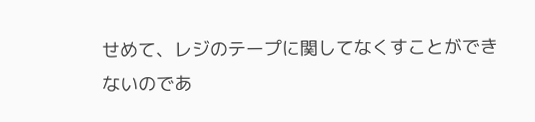せめて、レジのテープに関してなくすことができないのであ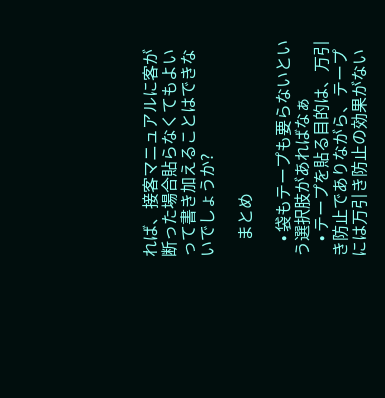れば、接客マニュアルに客が断った場合貼らなくてもよいって書き加えることはできないでしょうか?

    まとめ

    • 袋もテープも要らないという選択肢があればなぁ
    • テープを貼る目的は、万引き防止でありながら、テープには万引き防止の効果がない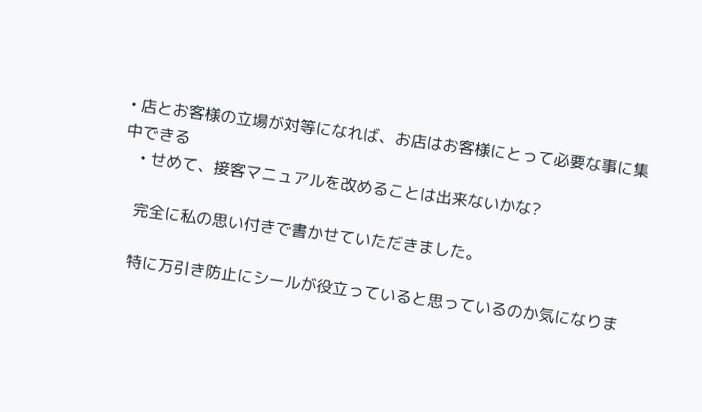• 店とお客様の立場が対等になれば、お店はお客様にとって必要な事に集中できる
    • せめて、接客マニュアルを改めることは出来ないかな?

    完全に私の思い付きで書かせていただきました。

    特に万引き防止にシールが役立っていると思っているのか気になりま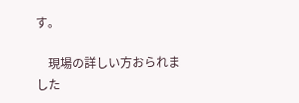す。

    現場の詳しい方おられました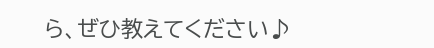ら、ぜひ教えてください♪